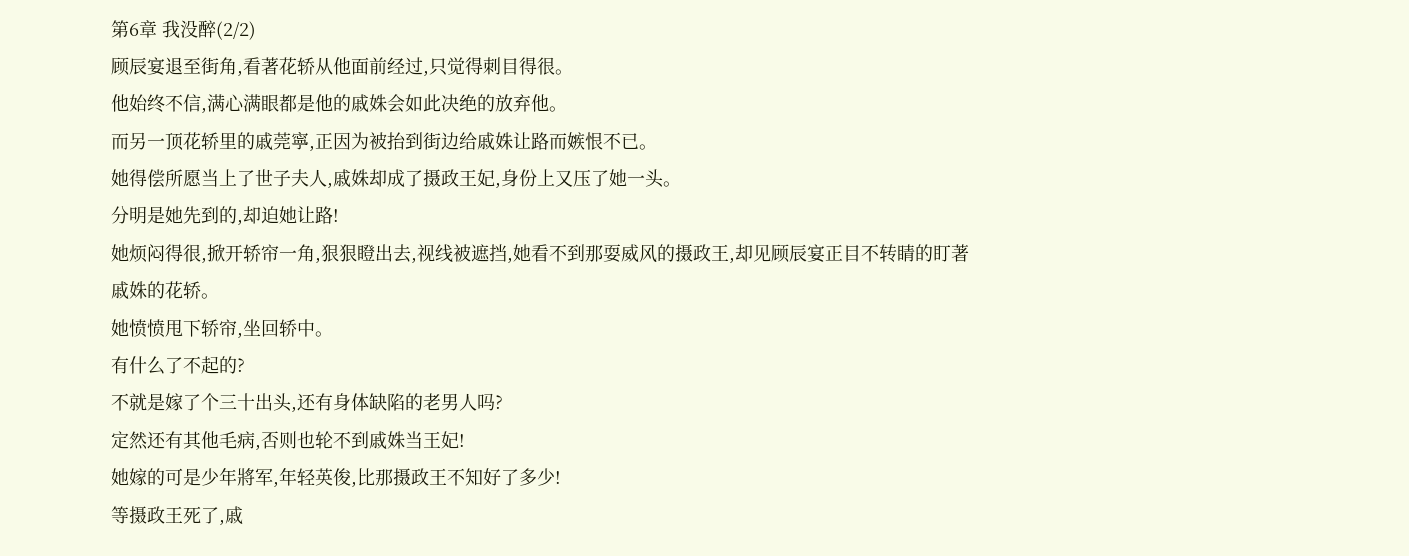第6章 我没醉(2/2)
顾辰宴退至街角,看著花轿从他面前经过,只觉得刺目得很。
他始终不信,满心满眼都是他的戚姝会如此决绝的放弃他。
而另一顶花轿里的戚莞寧,正因为被抬到街边给戚姝让路而嫉恨不已。
她得偿所愿当上了世子夫人,戚姝却成了摄政王妃,身份上又压了她一头。
分明是她先到的,却迫她让路!
她烦闷得很,掀开轿帘一角,狠狠瞪出去,视线被遮挡,她看不到那耍威风的摄政王,却见顾辰宴正目不转睛的盯著戚姝的花轿。
她愤愤甩下轿帘,坐回轿中。
有什么了不起的?
不就是嫁了个三十出头,还有身体缺陷的老男人吗?
定然还有其他毛病,否则也轮不到戚姝当王妃!
她嫁的可是少年將军,年轻英俊,比那摄政王不知好了多少!
等摄政王死了,戚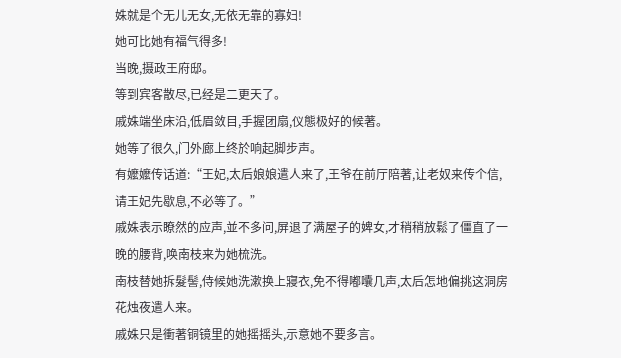姝就是个无儿无女,无依无靠的寡妇!
她可比她有福气得多!
当晚,摄政王府邸。
等到宾客散尽,已经是二更天了。
戚姝端坐床沿,低眉敛目,手握团扇,仪態极好的候著。
她等了很久,门外廊上终於响起脚步声。
有嬤嬤传话道:“王妃,太后娘娘遣人来了,王爷在前厅陪著,让老奴来传个信,请王妃先歇息,不必等了。”
戚姝表示瞭然的应声,並不多问,屏退了满屋子的婢女,才稍稍放鬆了僵直了一晚的腰背,唤南枝来为她梳洗。
南枝替她拆髮髻,侍候她洗漱换上寢衣,免不得嘟囔几声,太后怎地偏挑这洞房花烛夜遣人来。
戚姝只是衝著铜镜里的她摇摇头,示意她不要多言。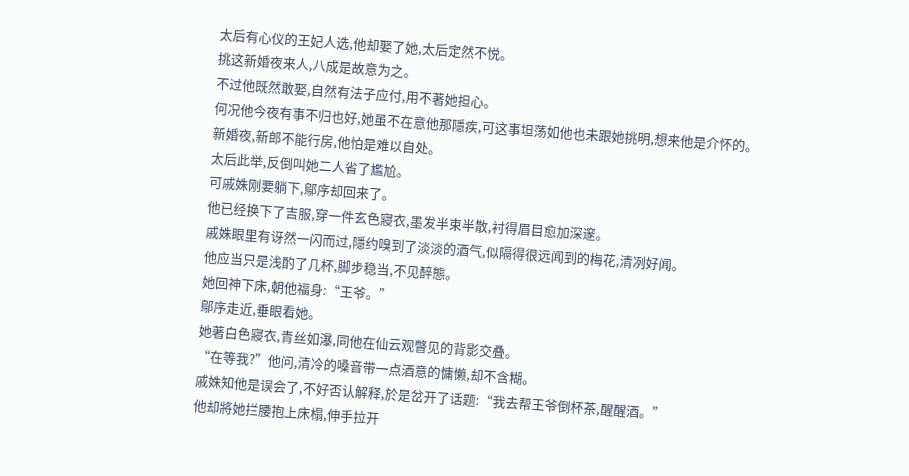太后有心仪的王妃人选,他却娶了她,太后定然不悦。
挑这新婚夜来人,八成是故意为之。
不过他既然敢娶,自然有法子应付,用不著她担心。
何况他今夜有事不归也好,她虽不在意他那隱疾,可这事坦荡如他也未跟她挑明,想来他是介怀的。
新婚夜,新郎不能行房,他怕是难以自处。
太后此举,反倒叫她二人省了尷尬。
可戚姝刚要躺下,鄔序却回来了。
他已经换下了吉服,穿一件玄色寢衣,墨发半束半散,衬得眉目愈加深邃。
戚姝眼里有讶然一闪而过,隱约嗅到了淡淡的酒气,似隔得很远闻到的梅花,清冽好闻。
他应当只是浅酌了几杯,脚步稳当,不见醉態。
她回神下床,朝他福身:“王爷。”
鄔序走近,垂眼看她。
她著白色寢衣,青丝如瀑,同他在仙云观瞥见的背影交叠。
“在等我?”他问,清冷的嗓音带一点酒意的慵懒,却不含糊。
戚姝知他是误会了,不好否认解释,於是岔开了话题:“我去帮王爷倒杯茶,醒醒酒。”
他却將她拦腰抱上床榻,伸手拉开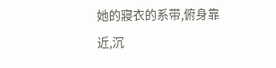她的寢衣的系带,俯身靠近,沉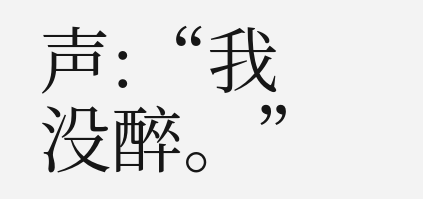声:“我没醉。”